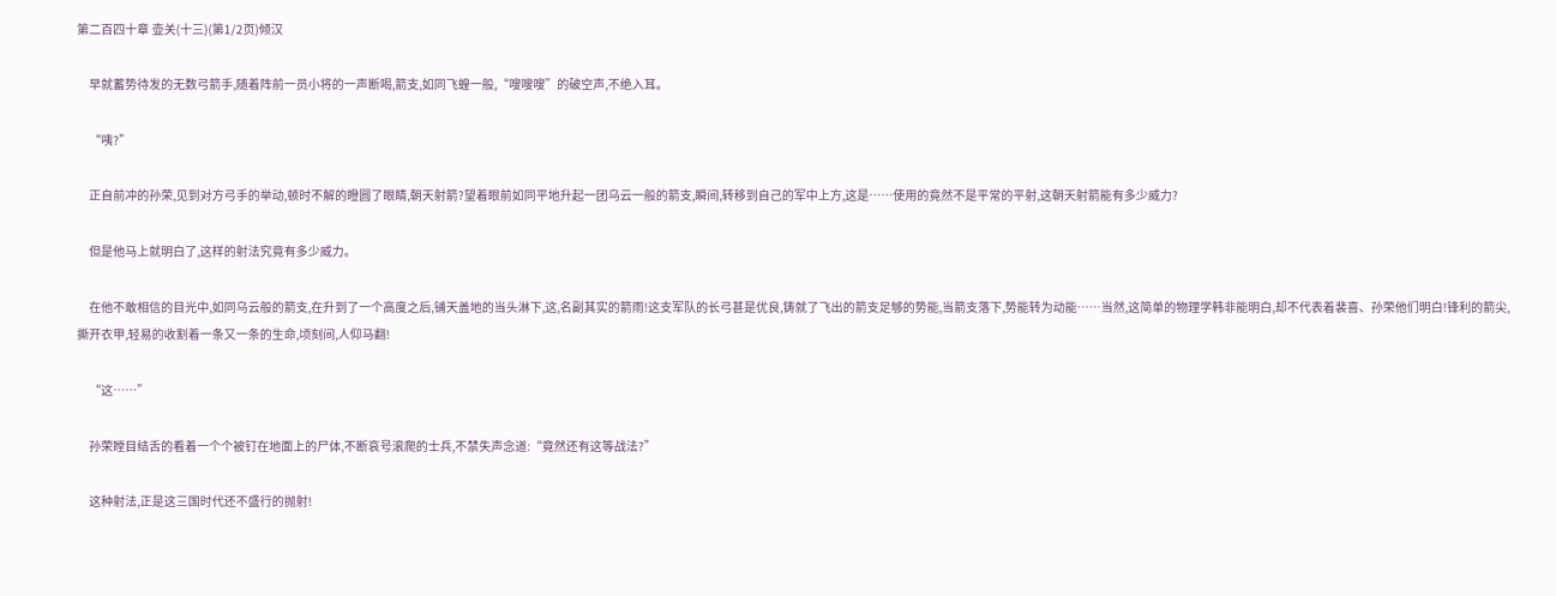第二百四十章 壶关(十三)(第1/2页)倾汉

    早就蓄势待发的无数弓箭手,随着阵前一员小将的一声断喝,箭支,如同飞蝗一般,“嗖嗖嗖”的破空声,不绝入耳。

    “咦?”

    正自前冲的孙荣,见到对方弓手的举动,顿时不解的瞪圆了眼睛,朝天射箭?望着眼前如同平地升起一团乌云一般的箭支,瞬间,转移到自己的军中上方,这是……使用的竟然不是平常的平射,这朝天射箭能有多少威力?

    但是他马上就明白了,这样的射法究竟有多少威力。

    在他不敢相信的目光中,如同乌云般的箭支,在升到了一个高度之后,铺天盖地的当头淋下,这,名副其实的箭雨!这支军队的长弓甚是优良,铸就了飞出的箭支足够的势能,当箭支落下,势能转为动能……当然,这简单的物理学韩非能明白,却不代表着裴喜、孙荣他们明白!锋利的箭尖,撕开衣甲,轻易的收割着一条又一条的生命,顷刻间,人仰马翻!

    “这……”

    孙荣瞠目结舌的看着一个个被钉在地面上的尸体,不断哀号滚爬的士兵,不禁失声念道:“竟然还有这等战法?”

    这种射法,正是这三国时代还不盛行的抛射!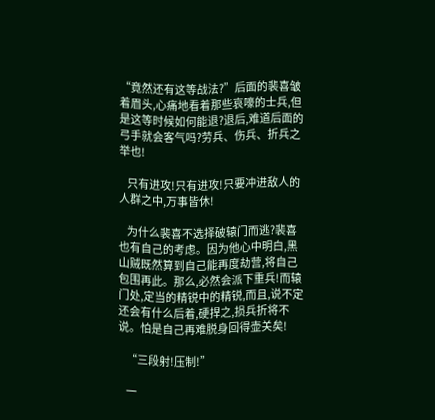“竟然还有这等战法?”后面的裴喜皱着眉头,心痛地看着那些哀嚎的士兵,但是这等时候如何能退?退后,难道后面的弓手就会客气吗?劳兵、伤兵、折兵之举也!

    只有进攻!只有进攻!只要冲进敌人的人群之中,万事皆休!

    为什么裴喜不选择破辕门而逃?裴喜也有自己的考虑。因为他心中明白,黑山贼既然算到自己能再度劫营,将自己包围再此。那么,必然会派下重兵!而辕门处,定当的精锐中的精锐,而且,说不定还会有什么后着,硬捍之,损兵折将不说。怕是自己再难脱身回得壶关矣!

    “三段射!压制!”

    一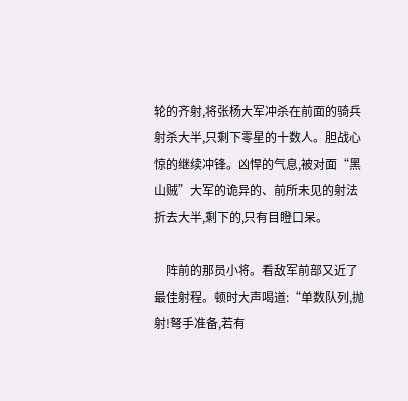轮的齐射,将张杨大军冲杀在前面的骑兵射杀大半,只剩下零星的十数人。胆战心惊的继续冲锋。凶悍的气息,被对面“黑山贼”大军的诡异的、前所未见的射法折去大半,剩下的,只有目瞪口呆。

    阵前的那员小将。看敌军前部又近了最佳射程。顿时大声喝道:“单数队列,抛射!弩手准备,若有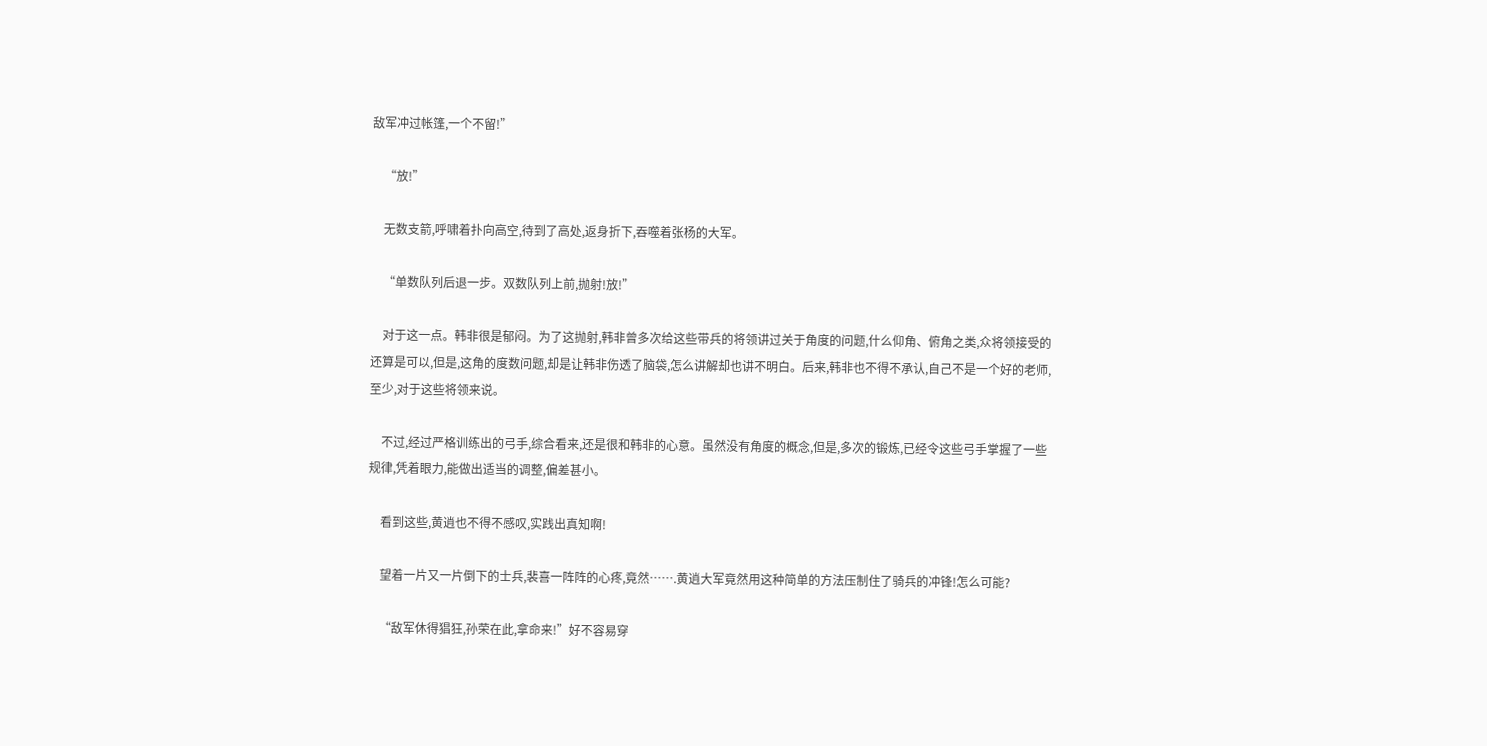敌军冲过帐篷,一个不留!”

    “放!”

    无数支箭,呼啸着扑向高空,待到了高处,返身折下,吞噬着张杨的大军。

    “单数队列后退一步。双数队列上前,抛射!放!”

    对于这一点。韩非很是郁闷。为了这抛射,韩非曾多次给这些带兵的将领讲过关于角度的问题,什么仰角、俯角之类,众将领接受的还算是可以,但是,这角的度数问题,却是让韩非伤透了脑袋,怎么讲解却也讲不明白。后来,韩非也不得不承认,自己不是一个好的老师,至少,对于这些将领来说。

    不过,经过严格训练出的弓手,综合看来,还是很和韩非的心意。虽然没有角度的概念,但是,多次的锻炼,已经令这些弓手掌握了一些规律,凭着眼力,能做出适当的调整,偏差甚小。

    看到这些,黄逍也不得不感叹,实践出真知啊!

    望着一片又一片倒下的士兵,裴喜一阵阵的心疼,竟然…….黄逍大军竟然用这种简单的方法压制住了骑兵的冲锋!怎么可能?

    “敌军休得猖狂,孙荣在此,拿命来!”好不容易穿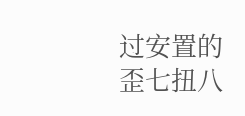过安置的歪七扭八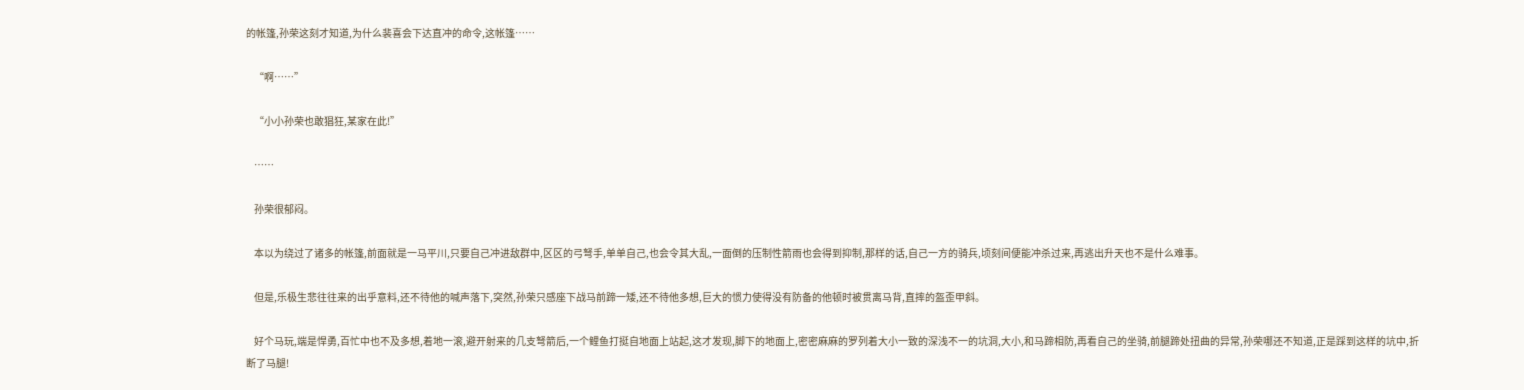的帐篷,孙荣这刻才知道,为什么裴喜会下达直冲的命令,这帐篷……

    “啊……”

    “小小孙荣也敢猖狂,某家在此!”

    ……

    孙荣很郁闷。

    本以为绕过了诸多的帐篷,前面就是一马平川,只要自己冲进敌群中,区区的弓弩手,单单自己,也会令其大乱,一面倒的压制性箭雨也会得到抑制,那样的话,自己一方的骑兵,顷刻间便能冲杀过来,再逃出升天也不是什么难事。

    但是,乐极生悲往往来的出乎意料,还不待他的喊声落下,突然,孙荣只感座下战马前蹄一矮,还不待他多想,巨大的惯力使得没有防备的他顿时被贯离马背,直摔的盔歪甲斜。

    好个马玩,端是悍勇,百忙中也不及多想,着地一滚,避开射来的几支弩箭后,一个鲤鱼打挺自地面上站起,这才发现,脚下的地面上,密密麻麻的罗列着大小一致的深浅不一的坑洞,大小,和马蹄相防,再看自己的坐骑,前腿蹄处扭曲的异常,孙荣哪还不知道,正是踩到这样的坑中,折断了马腿!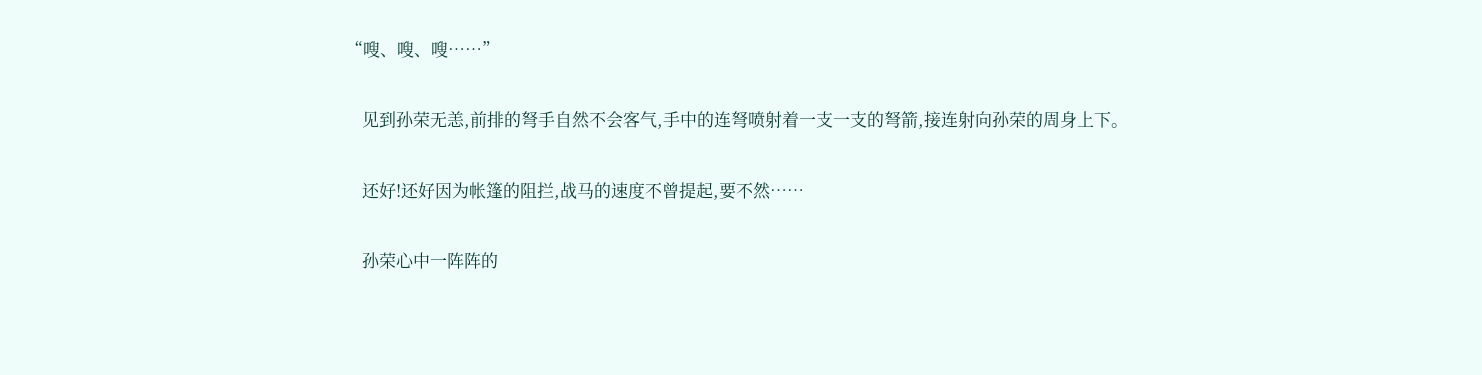“嗖、嗖、嗖……”

    见到孙荣无恙,前排的弩手自然不会客气,手中的连弩喷射着一支一支的弩箭,接连射向孙荣的周身上下。

    还好!还好因为帐篷的阻拦,战马的速度不曾提起,要不然……

    孙荣心中一阵阵的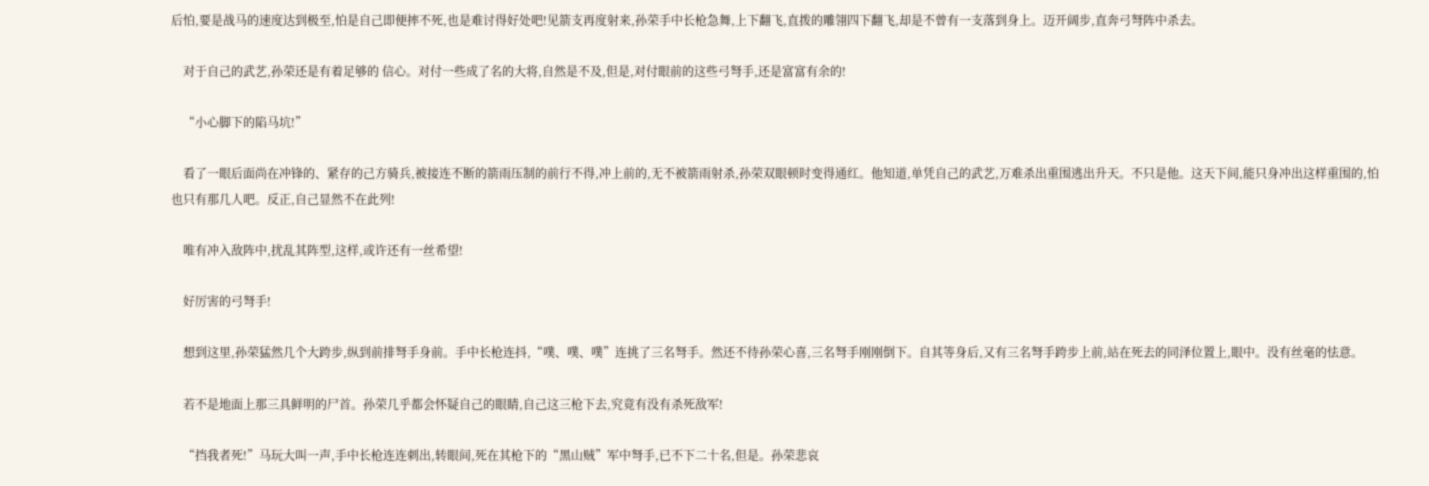后怕,要是战马的速度达到极至,怕是自己即便摔不死,也是难讨得好处吧!见箭支再度射来,孙荣手中长枪急舞,上下翻飞,直拨的雕翎四下翻飞,却是不曾有一支落到身上。迈开阔步,直奔弓弩阵中杀去。

    对于自己的武艺,孙荣还是有着足够的 信心。对付一些成了名的大将,自然是不及,但是,对付眼前的这些弓弩手,还是富富有余的!

    “小心脚下的陷马坑!”

    看了一眼后面尚在冲锋的、紧存的己方骑兵,被接连不断的箭雨压制的前行不得,冲上前的,无不被箭雨射杀,孙荣双眼顿时变得通红。他知道,单凭自己的武艺,万难杀出重围逃出升天。不只是他。这天下间,能只身冲出这样重围的,怕也只有那几人吧。反正,自己显然不在此列!

    唯有冲入敌阵中,扰乱其阵型,这样,或许还有一丝希望!

    好厉害的弓弩手!

    想到这里,孙荣猛然几个大跨步,纵到前排弩手身前。手中长枪连抖,“噗、噗、噗”连挑了三名弩手。然还不待孙荣心喜,三名弩手刚刚倒下。自其等身后,又有三名弩手跨步上前,站在死去的同泽位置上,眼中。没有丝毫的怯意。

    若不是地面上那三具鲜明的尸首。孙荣几乎都会怀疑自己的眼睛,自己这三枪下去,究竟有没有杀死敌军!

    “挡我者死!”马玩大叫一声,手中长枪连连刺出,转眼间,死在其枪下的“黑山贼”军中弩手,已不下二十名,但是。孙荣悲哀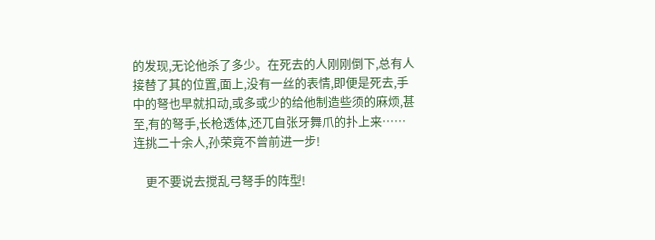的发现,无论他杀了多少。在死去的人刚刚倒下,总有人接替了其的位置,面上,没有一丝的表情,即便是死去,手中的弩也早就扣动,或多或少的给他制造些须的麻烦,甚至,有的弩手,长枪透体,还兀自张牙舞爪的扑上来……连挑二十余人,孙荣竟不曾前进一步!

    更不要说去搅乱弓弩手的阵型!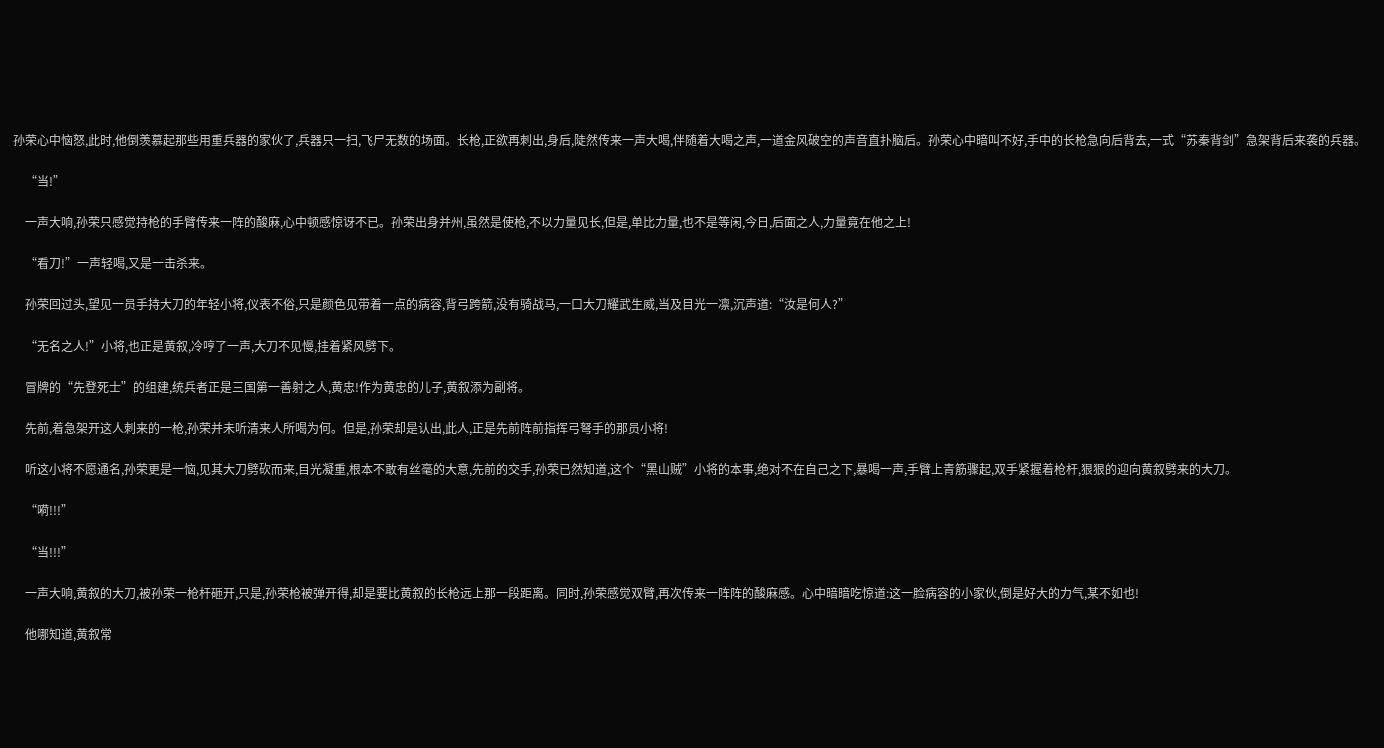孙荣心中恼怒,此时,他倒羡慕起那些用重兵器的家伙了,兵器只一扫,飞尸无数的场面。长枪,正欲再刺出,身后,陡然传来一声大喝,伴随着大喝之声,一道金风破空的声音直扑脑后。孙荣心中暗叫不好,手中的长枪急向后背去,一式“苏秦背剑”急架背后来袭的兵器。

    “当!”

    一声大响,孙荣只感觉持枪的手臂传来一阵的酸麻,心中顿感惊讶不已。孙荣出身并州,虽然是使枪,不以力量见长,但是,单比力量,也不是等闲,今日,后面之人,力量竟在他之上!

    “看刀!”一声轻喝,又是一击杀来。

    孙荣回过头,望见一员手持大刀的年轻小将,仪表不俗,只是颜色见带着一点的病容,背弓跨箭,没有骑战马,一口大刀耀武生威,当及目光一凛,沉声道:“汝是何人?”

    “无名之人!”小将,也正是黄叙,冷哼了一声,大刀不见慢,挂着紧风劈下。

    冒牌的“先登死士”的组建,统兵者正是三国第一善射之人,黄忠!作为黄忠的儿子,黄叙添为副将。

    先前,着急架开这人刺来的一枪,孙荣并未听清来人所喝为何。但是,孙荣却是认出,此人,正是先前阵前指挥弓弩手的那员小将!

    听这小将不愿通名,孙荣更是一恼,见其大刀劈砍而来,目光凝重,根本不敢有丝毫的大意,先前的交手,孙荣已然知道,这个“黑山贼”小将的本事,绝对不在自己之下,暴喝一声,手臂上青筋骤起,双手紧握着枪杆,狠狠的迎向黄叙劈来的大刀。

    “嗬!!!”

    “当!!!”

    一声大响,黄叙的大刀,被孙荣一枪杆砸开,只是,孙荣枪被弹开得,却是要比黄叙的长枪远上那一段距离。同时,孙荣感觉双臂,再次传来一阵阵的酸麻感。心中暗暗吃惊道:这一脸病容的小家伙,倒是好大的力气,某不如也!

    他哪知道,黄叙常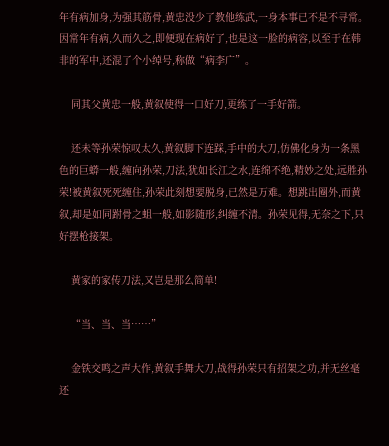年有病加身,为强其筋骨,黄忠没少了教他练武,一身本事已不是不寻常。因常年有病,久而久之,即便现在病好了,也是这一脸的病容,以至于在韩非的军中,还混了个小绰号,称做“病李广”。

    同其父黄忠一般,黄叙使得一口好刀,更练了一手好箭。

    还未等孙荣惊叹太久,黄叙脚下连踩,手中的大刀,仿佛化身为一条黑色的巨蟒一般,缠向孙荣,刀法,犹如长江之水,连绵不绝,精妙之处,远胜孙荣!被黄叙死死缠住,孙荣此刻想要脱身,已然是万难。想跳出圈外,而黄叙,却是如同跗骨之蛆一般,如影随形,纠缠不清。孙荣见得,无奈之下,只好摆枪接架。

    黄家的家传刀法,又岂是那么简单!

    “当、当、当……”

    金铁交鸣之声大作,黄叙手舞大刀,战得孙荣只有招架之功,并无丝毫还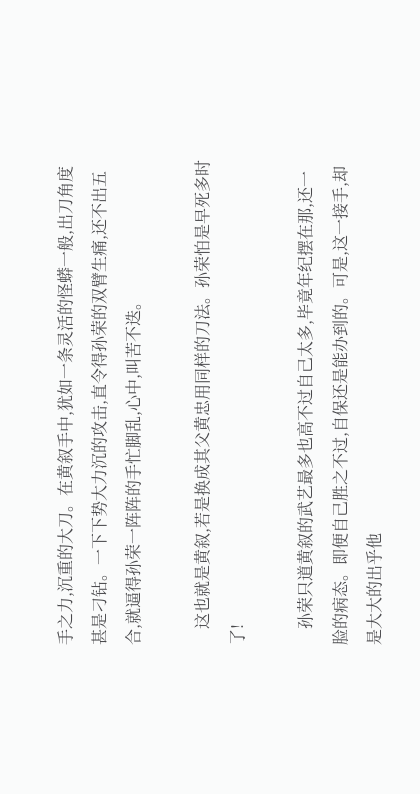手之力,沉重的大刀。在黄叙手中,犹如一条灵活的怪蟒一般,出刀角度甚是刁钻。一下下势大力沉的攻击,直令得孙荣的双臂生痛,还不出五合,就逼得孙荣一阵阵的手忙脚乱,心中,叫苦不迭。

    这也就是黄叙,若是换成其父黄忠用同样的刀法。孙荣怕是早死多时了!

    孙荣只道黄叙的武艺最多也高不过自己太多,毕竟年纪摆在那,还一脸的病态。即便自己胜之不过,自保还是能办到的。可是,这一接手,却是大大的出乎他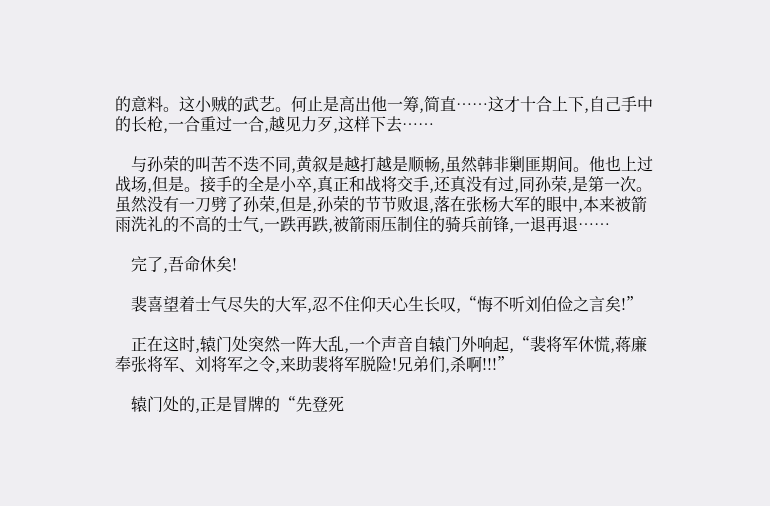的意料。这小贼的武艺。何止是高出他一筹,简直……这才十合上下,自己手中的长枪,一合重过一合,越见力歹,这样下去……

    与孙荣的叫苦不迭不同,黄叙是越打越是顺畅,虽然韩非剿匪期间。他也上过战场,但是。接手的全是小卒,真正和战将交手,还真没有过,同孙荣,是第一次。虽然没有一刀劈了孙荣,但是,孙荣的节节败退,落在张杨大军的眼中,本来被箭雨洗礼的不高的士气,一跌再跌,被箭雨压制住的骑兵前锋,一退再退……

    完了,吾命休矣!

    裴喜望着士气尽失的大军,忍不住仰天心生长叹,“悔不听刘伯俭之言矣!”

    正在这时,辕门处突然一阵大乱,一个声音自辕门外响起,“裴将军休慌,蒋廉奉张将军、刘将军之令,来助裴将军脱险!兄弟们,杀啊!!!”

    辕门处的,正是冒牌的“先登死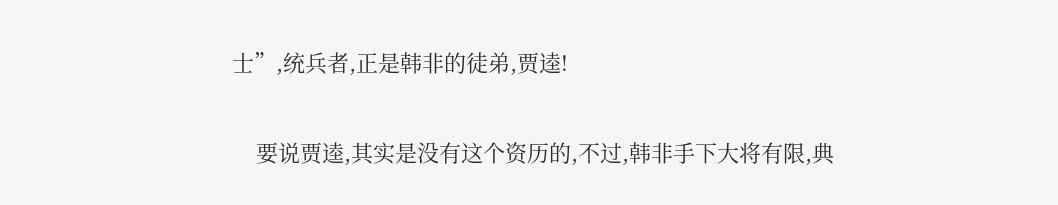士”,统兵者,正是韩非的徒弟,贾逵!

    要说贾逵,其实是没有这个资历的,不过,韩非手下大将有限,典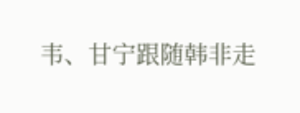韦、甘宁跟随韩非走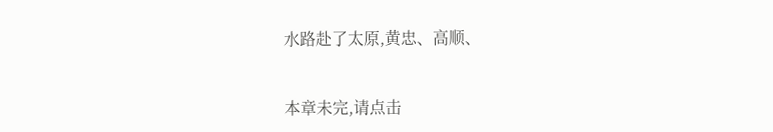水路赴了太原,黄忠、高顺、


本章未完,请点击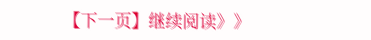【下一页】继续阅读》》